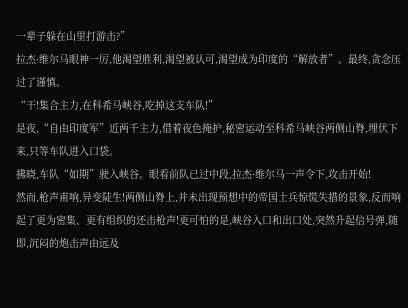一辈子躲在山里打游击?”
拉杰·维尔马眼神一厉,他渴望胜利,渴望被认可,渴望成为印度的“解放者”。最终,贪念压过了谨慎。
“干!集合主力,在科希马峡谷,吃掉这支车队!”
是夜,“自由印度军”近两千主力,借着夜色掩护,秘密运动至科希马峡谷两侧山脊,埋伏下来,只等车队进入口袋。
拂晓,车队“如期”驶入峡谷。眼看前队已过中段,拉杰·维尔马一声令下,攻击开始!
然而,枪声甫响,异变陡生!两侧山脊上,并未出现预想中的帝国士兵惊慌失措的景象,反而响起了更为密集、更有组织的还击枪声!更可怕的是,峡谷入口和出口处,突然升起信号弹,随即,沉闷的炮击声由远及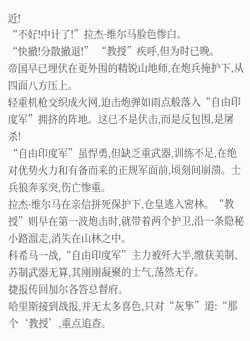近!
“不好!中计了!”拉杰·维尔马脸色惨白。
“快撤!分散撤退!” “教授”疾呼,但为时已晚。
帝国早已埋伏在更外围的精锐山地师,在炮兵掩护下,从四面八方压上。
轻重机枪交织成火网,迫击炮弹如雨点般落入“自由印度军”拥挤的阵地。这已不是伏击,而是反包围,是屠杀!
“自由印度军”虽悍勇,但缺乏重武器,训练不足,在绝对优势火力和有备而来的正规军面前,顷刻间崩溃。士兵狼奔豕突,伤亡惨重。
拉杰·维尔马在亲信拼死保护下,仓皇逃入密林。“教授”则早在第一波炮击时,就带着两个护卫,沿一条隐秘小路溜走,消失在山林之中。
科希马一战,“自由印度军”主力被歼大半,缴获美制、苏制武器无算,其刚刚凝聚的士气,荡然无存。
捷报传回加尔各答总督府。
哈里斯接到战报,并无太多喜色,只对“灰隼”道:“那个‘教授’,重点追查。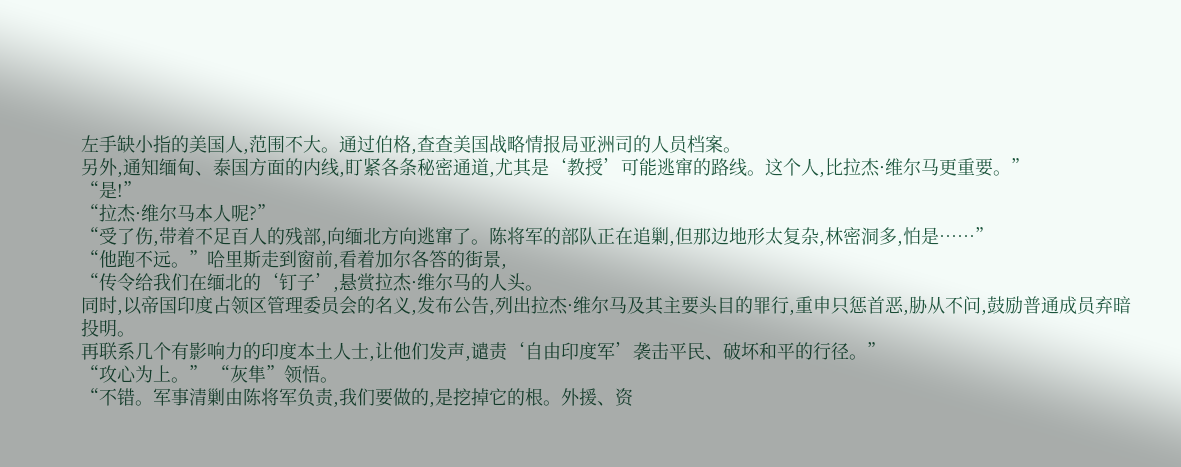左手缺小指的美国人,范围不大。通过伯格,查查美国战略情报局亚洲司的人员档案。
另外,通知缅甸、泰国方面的内线,盯紧各条秘密通道,尤其是‘教授’可能逃窜的路线。这个人,比拉杰·维尔马更重要。”
“是!”
“拉杰·维尔马本人呢?”
“受了伤,带着不足百人的残部,向缅北方向逃窜了。陈将军的部队正在追剿,但那边地形太复杂,林密洞多,怕是……”
“他跑不远。”哈里斯走到窗前,看着加尔各答的街景,
“传令给我们在缅北的‘钉子’,悬赏拉杰·维尔马的人头。
同时,以帝国印度占领区管理委员会的名义,发布公告,列出拉杰·维尔马及其主要头目的罪行,重申只惩首恶,胁从不问,鼓励普通成员弃暗投明。
再联系几个有影响力的印度本土人士,让他们发声,谴责‘自由印度军’袭击平民、破坏和平的行径。”
“攻心为上。” “灰隼”领悟。
“不错。军事清剿由陈将军负责,我们要做的,是挖掉它的根。外援、资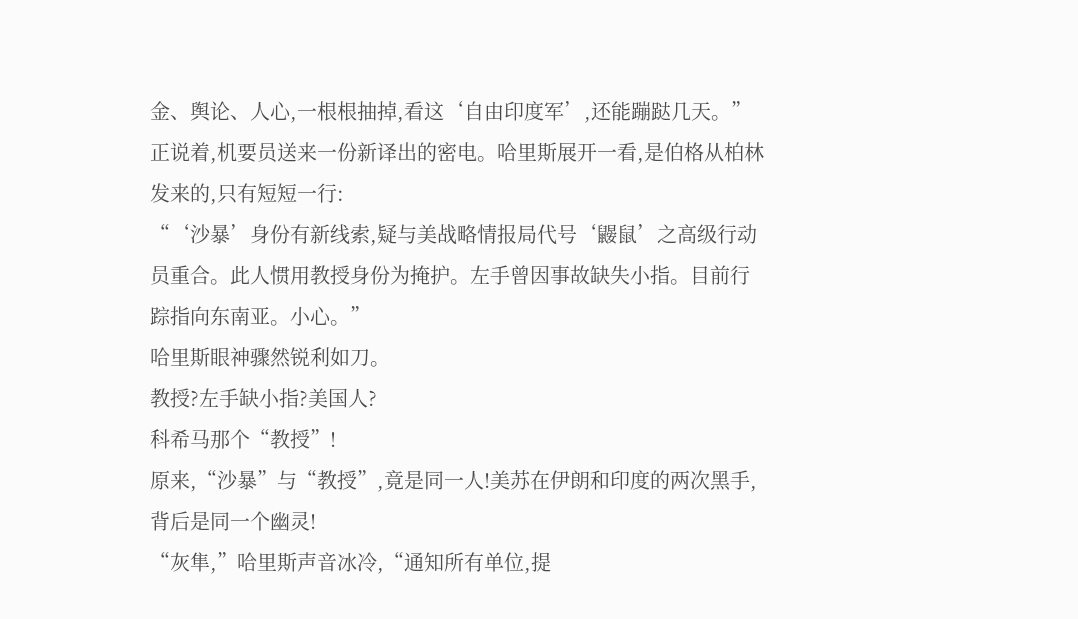金、舆论、人心,一根根抽掉,看这‘自由印度军’,还能蹦跶几天。”
正说着,机要员送来一份新译出的密电。哈里斯展开一看,是伯格从柏林发来的,只有短短一行:
“‘沙暴’身份有新线索,疑与美战略情报局代号‘鼹鼠’之高级行动员重合。此人惯用教授身份为掩护。左手曾因事故缺失小指。目前行踪指向东南亚。小心。”
哈里斯眼神骤然锐利如刀。
教授?左手缺小指?美国人?
科希马那个“教授”!
原来,“沙暴”与“教授”,竟是同一人!美苏在伊朗和印度的两次黑手,背后是同一个幽灵!
“灰隼,”哈里斯声音冰冷,“通知所有单位,提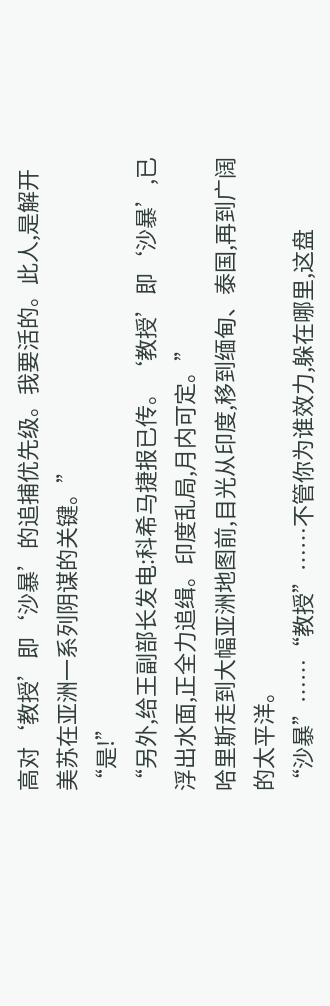高对‘教授’即‘沙暴’的追捕优先级。我要活的。此人,是解开美苏在亚洲一系列阴谋的关键。”
“是!”
“另外,给王副部长发电:科希马捷报已传。‘教授’即‘沙暴’,已浮出水面,正全力追缉。印度乱局,月内可定。”
哈里斯走到大幅亚洲地图前,目光从印度,移到缅甸、泰国,再到广阔的太平洋。
“沙暴”……“教授”……不管你为谁效力,躲在哪里,这盘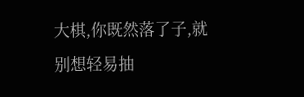大棋,你既然落了子,就别想轻易抽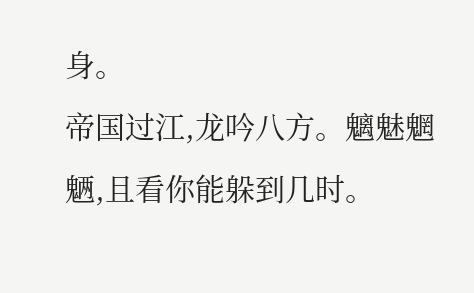身。
帝国过江,龙吟八方。魑魅魍魉,且看你能躲到几时。